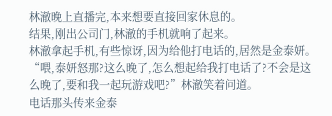林澈晚上直播完,本来想要直接回家休息的。
结果,刚出公司门,林澈的手机就响了起来。
林澈拿起手机,有些惊讶,因为给他打电话的,居然是金泰妍。
“喂,泰妍怒那?这么晚了,怎么想起给我打电话了?不会是这么晚了,要和我一起玩游戏吧?”林澈笑着问道。
电话那头传来金泰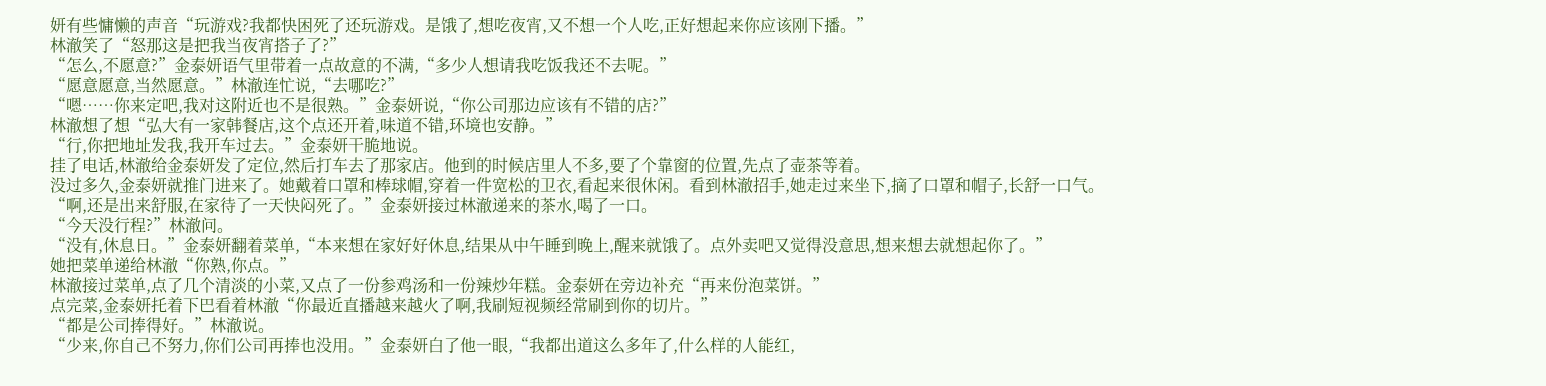妍有些慵懒的声音“玩游戏?我都快困死了还玩游戏。是饿了,想吃夜宵,又不想一个人吃,正好想起来你应该刚下播。”
林澈笑了“怒那这是把我当夜宵搭子了?”
“怎么,不愿意?”金泰妍语气里带着一点故意的不满,“多少人想请我吃饭我还不去呢。”
“愿意愿意,当然愿意。”林澈连忙说,“去哪吃?”
“嗯……你来定吧,我对这附近也不是很熟。”金泰妍说,“你公司那边应该有不错的店?”
林澈想了想“弘大有一家韩餐店,这个点还开着,味道不错,环境也安静。”
“行,你把地址发我,我开车过去。”金泰妍干脆地说。
挂了电话,林澈给金泰妍发了定位,然后打车去了那家店。他到的时候店里人不多,要了个靠窗的位置,先点了壶茶等着。
没过多久,金泰妍就推门进来了。她戴着口罩和棒球帽,穿着一件宽松的卫衣,看起来很休闲。看到林澈招手,她走过来坐下,摘了口罩和帽子,长舒一口气。
“啊,还是出来舒服,在家待了一天快闷死了。”金泰妍接过林澈递来的茶水,喝了一口。
“今天没行程?”林澈问。
“没有,休息日。”金泰妍翻着菜单,“本来想在家好好休息,结果从中午睡到晚上,醒来就饿了。点外卖吧又觉得没意思,想来想去就想起你了。”
她把菜单递给林澈“你熟,你点。”
林澈接过菜单,点了几个清淡的小菜,又点了一份参鸡汤和一份辣炒年糕。金泰妍在旁边补充“再来份泡菜饼。”
点完菜,金泰妍托着下巴看着林澈“你最近直播越来越火了啊,我刷短视频经常刷到你的切片。”
“都是公司捧得好。”林澈说。
“少来,你自己不努力,你们公司再捧也没用。”金泰妍白了他一眼,“我都出道这么多年了,什么样的人能红,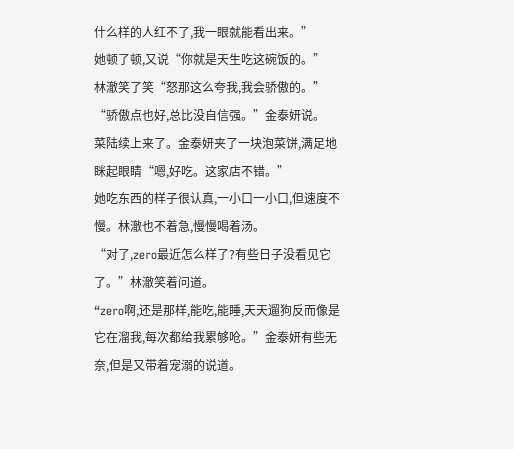什么样的人红不了,我一眼就能看出来。”
她顿了顿,又说“你就是天生吃这碗饭的。”
林澈笑了笑“怒那这么夸我,我会骄傲的。”
“骄傲点也好,总比没自信强。”金泰妍说。
菜陆续上来了。金泰妍夹了一块泡菜饼,满足地眯起眼睛“嗯,好吃。这家店不错。”
她吃东西的样子很认真,一小口一小口,但速度不慢。林澈也不着急,慢慢喝着汤。
“对了,zero最近怎么样了?有些日子没看见它了。”林澈笑着问道。
“zero啊,还是那样,能吃,能睡,天天遛狗反而像是它在溜我,每次都给我累够呛。”金泰妍有些无奈,但是又带着宠溺的说道。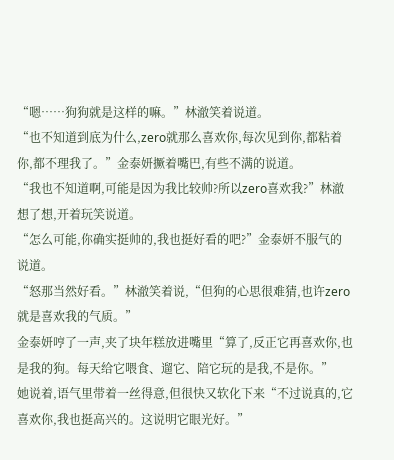“嗯……狗狗就是这样的嘛。”林澈笑着说道。
“也不知道到底为什么,zero就那么喜欢你,每次见到你,都粘着你,都不理我了。”金泰妍撅着嘴巴,有些不满的说道。
“我也不知道啊,可能是因为我比较帅?所以zero喜欢我?”林澈想了想,开着玩笑说道。
“怎么可能,你确实挺帅的,我也挺好看的吧?”金泰妍不服气的说道。
“怒那当然好看。”林澈笑着说,“但狗的心思很难猜,也许zero就是喜欢我的气质。”
金泰妍哼了一声,夹了块年糕放进嘴里“算了,反正它再喜欢你,也是我的狗。每天给它喂食、遛它、陪它玩的是我,不是你。”
她说着,语气里带着一丝得意,但很快又软化下来“不过说真的,它喜欢你,我也挺高兴的。这说明它眼光好。”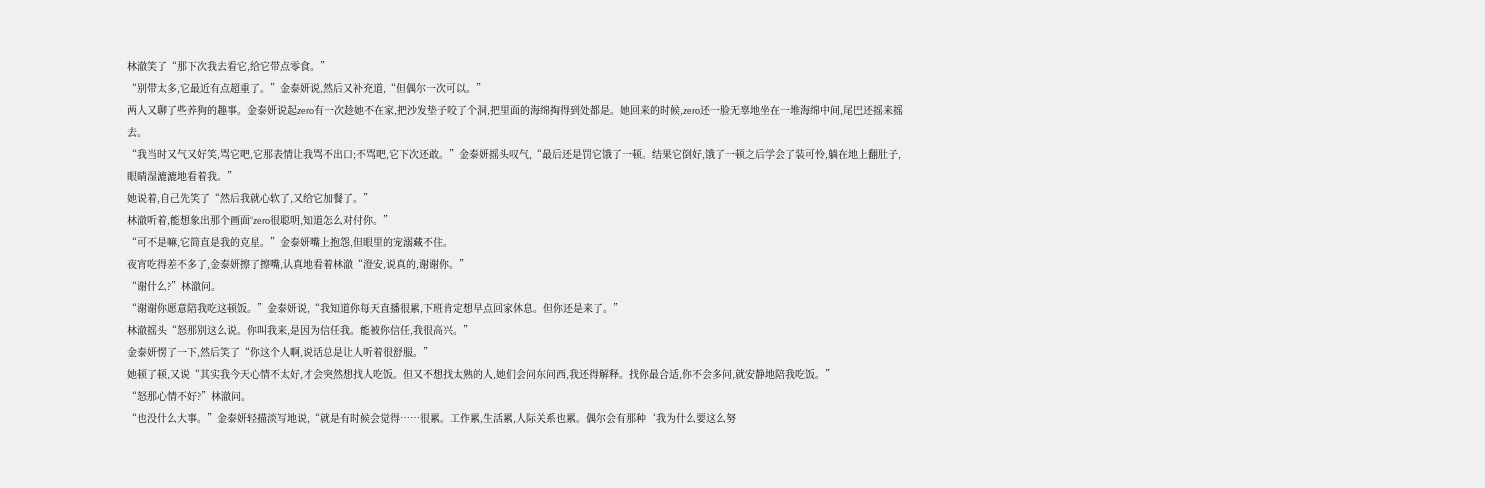林澈笑了“那下次我去看它,给它带点零食。”
“别带太多,它最近有点超重了。”金泰妍说,然后又补充道,“但偶尔一次可以。”
两人又聊了些养狗的趣事。金泰妍说起zero有一次趁她不在家,把沙发垫子咬了个洞,把里面的海绵掏得到处都是。她回来的时候,zero还一脸无辜地坐在一堆海绵中间,尾巴还摇来摇去。
“我当时又气又好笑,骂它吧,它那表情让我骂不出口;不骂吧,它下次还敢。”金泰妍摇头叹气,“最后还是罚它饿了一顿。结果它倒好,饿了一顿之后学会了装可怜,躺在地上翻肚子,眼睛湿漉漉地看着我。”
她说着,自己先笑了“然后我就心软了,又给它加餐了。”
林澈听着,能想象出那个画面“zero很聪明,知道怎么对付你。”
“可不是嘛,它简直是我的克星。”金泰妍嘴上抱怨,但眼里的宠溺藏不住。
夜宵吃得差不多了,金泰妍擦了擦嘴,认真地看着林澈“澄安,说真的,谢谢你。”
“谢什么?”林澈问。
“谢谢你愿意陪我吃这顿饭。”金泰妍说,“我知道你每天直播很累,下班肯定想早点回家休息。但你还是来了。”
林澈摇头“怒那别这么说。你叫我来,是因为信任我。能被你信任,我很高兴。”
金泰妍愣了一下,然后笑了“你这个人啊,说话总是让人听着很舒服。”
她顿了顿,又说“其实我今天心情不太好,才会突然想找人吃饭。但又不想找太熟的人,她们会问东问西,我还得解释。找你最合适,你不会多问,就安静地陪我吃饭。”
“怒那心情不好?”林澈问。
“也没什么大事。”金泰妍轻描淡写地说,“就是有时候会觉得……很累。工作累,生活累,人际关系也累。偶尔会有那种‘我为什么要这么努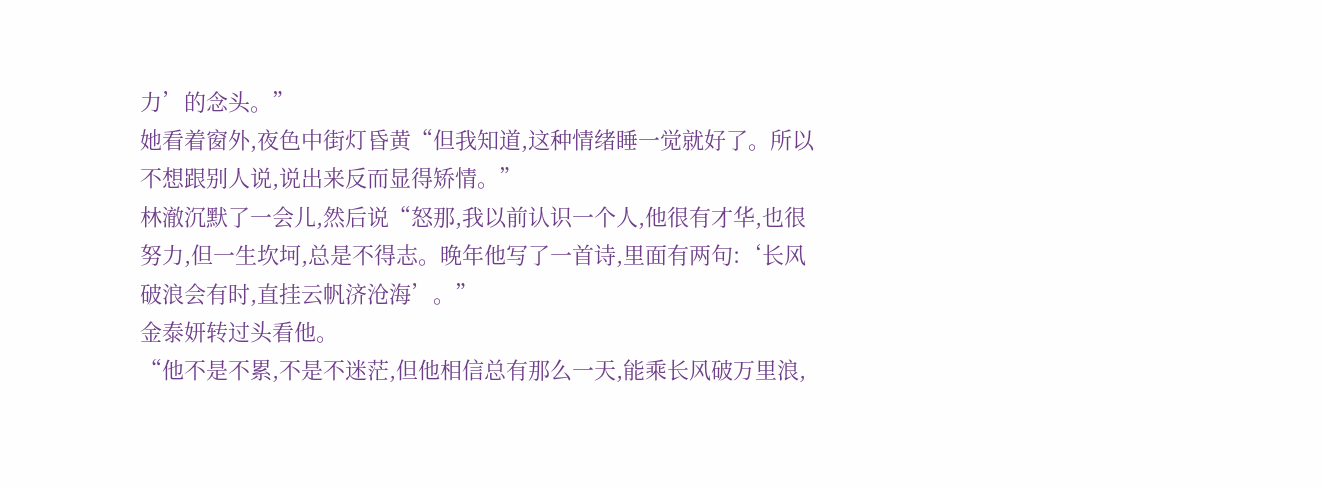力’的念头。”
她看着窗外,夜色中街灯昏黄“但我知道,这种情绪睡一觉就好了。所以不想跟别人说,说出来反而显得矫情。”
林澈沉默了一会儿,然后说“怒那,我以前认识一个人,他很有才华,也很努力,但一生坎坷,总是不得志。晚年他写了一首诗,里面有两句:‘长风破浪会有时,直挂云帆济沧海’。”
金泰妍转过头看他。
“他不是不累,不是不迷茫,但他相信总有那么一天,能乘长风破万里浪,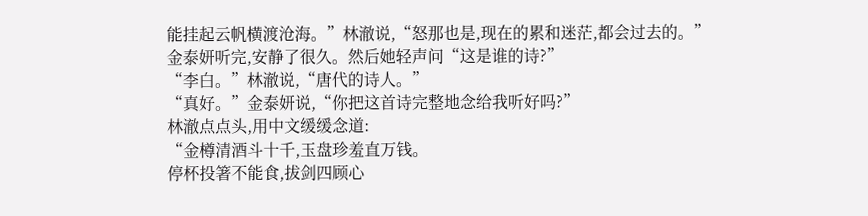能挂起云帆横渡沧海。”林澈说,“怒那也是,现在的累和迷茫,都会过去的。”
金泰妍听完,安静了很久。然后她轻声问“这是谁的诗?”
“李白。”林澈说,“唐代的诗人。”
“真好。”金泰妍说,“你把这首诗完整地念给我听好吗?”
林澈点点头,用中文缓缓念道:
“金樽清酒斗十千,玉盘珍羞直万钱。
停杯投箸不能食,拔剑四顾心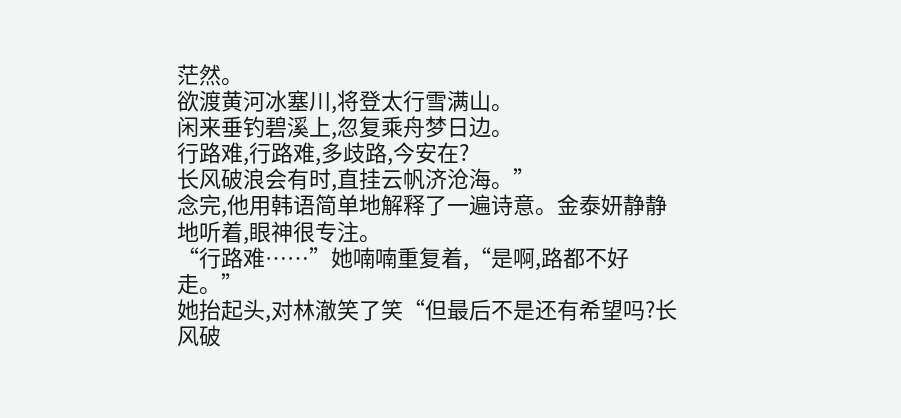茫然。
欲渡黄河冰塞川,将登太行雪满山。
闲来垂钓碧溪上,忽复乘舟梦日边。
行路难,行路难,多歧路,今安在?
长风破浪会有时,直挂云帆济沧海。”
念完,他用韩语简单地解释了一遍诗意。金泰妍静静地听着,眼神很专注。
“行路难……”她喃喃重复着,“是啊,路都不好走。”
她抬起头,对林澈笑了笑“但最后不是还有希望吗?长风破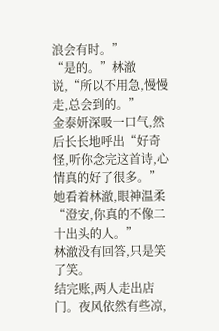浪会有时。”
“是的。”林澈说,“所以不用急,慢慢走,总会到的。”
金泰妍深吸一口气,然后长长地呼出“好奇怪,听你念完这首诗,心情真的好了很多。”
她看着林澈,眼神温柔“澄安,你真的不像二十出头的人。”
林澈没有回答,只是笑了笑。
结完账,两人走出店门。夜风依然有些凉,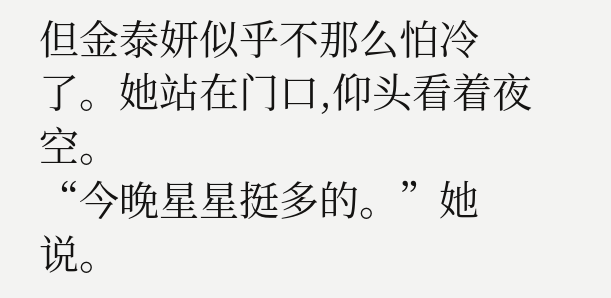但金泰妍似乎不那么怕冷了。她站在门口,仰头看着夜空。
“今晚星星挺多的。”她说。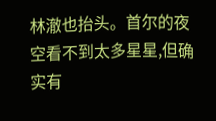林澈也抬头。首尔的夜空看不到太多星星,但确实有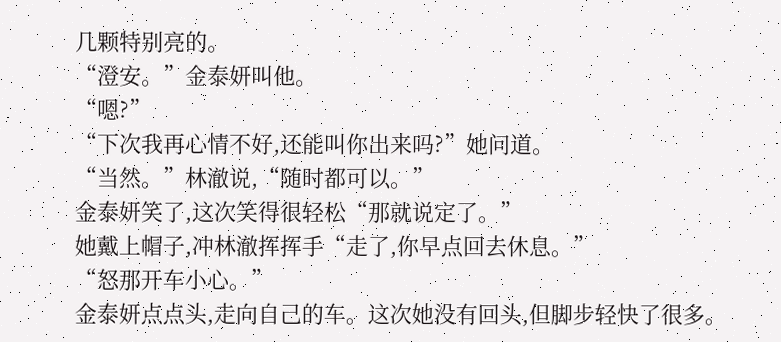几颗特别亮的。
“澄安。”金泰妍叫他。
“嗯?”
“下次我再心情不好,还能叫你出来吗?”她问道。
“当然。”林澈说,“随时都可以。”
金泰妍笑了,这次笑得很轻松“那就说定了。”
她戴上帽子,冲林澈挥挥手“走了,你早点回去休息。”
“怒那开车小心。”
金泰妍点点头,走向自己的车。这次她没有回头,但脚步轻快了很多。